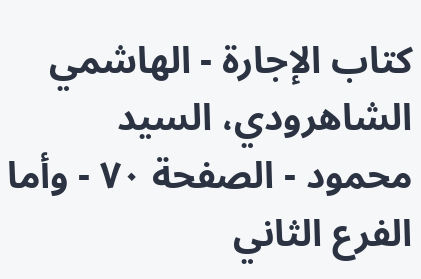كتاب الإجارة - الهاشمي الشاهرودي، السيد محمود - الصفحة ٧٠ - وأما الفرع الثاني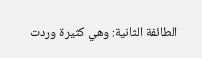الطائفة الثانية: وهي كثيرة وردت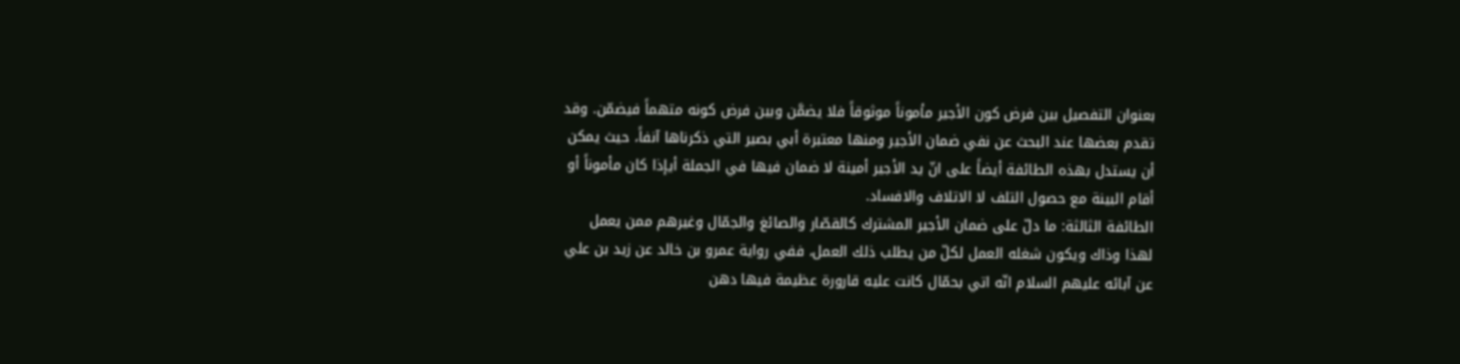بعنوان التفصيل بين فرض كون الأجير مأموناً موثوقاً فلا يضمَّن وبين فرض كونه متهماً فيضمّن. وقد تقدم بعضها عند البحث عن نفي ضمان الأجير ومنها معتبرة أبي بصير التي ذكرناها آنفاً، حيث يمكن أن يستدل بهذه الطائفة أيضاً على انّ يد الأجير أمينة لا ضمان فيها في الجملة أيإذا كان مأموناً أو أقام البينة مع حصول التلف لا الاتلاف والافساد.
الطائفة الثالثة: ما دلّ على ضمان الأجير المشترك كالقصّار والصائغ والجمّال وغيرهم ممن يعمل لهذا وذاك ويكون شغله العمل لكلّ من يطلب ذلك العمل، ففي رواية عمرو بن خالد عن زيد بن علي عن آبائه عليهم السلام انّه اتي بحمّال كانت عليه قارورة عظيمة فيها دهن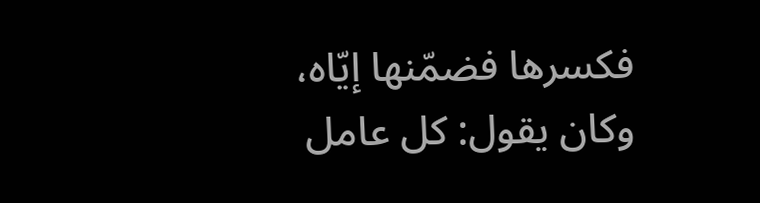فكسرها فضمّنها إيّاه، وكان يقول: كل عامل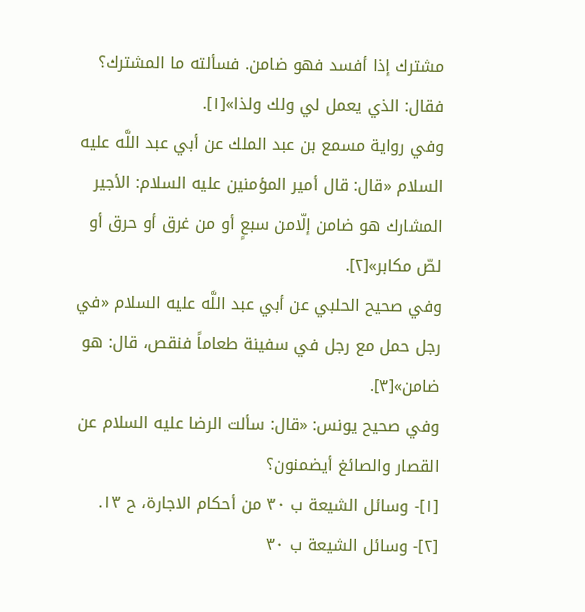مشترك إذا أفسد فهو ضامن. فسألته ما المشترك؟ فقال: الذي يعمل لي ولك ولذا»[١].
وفي رواية مسمع بن عبد الملك عن أبي عبد اللَّه عليه السلام «قال: قال أمير المؤمنين عليه السلام: الأجير المشارك هو ضامن إلّامن سبعٍ أو من غرق أو حرق أو لصّ مكابر»[٢].
وفي صحيح الحلبي عن أبي عبد اللَّه عليه السلام «في رجل حمل مع رجل في سفينة طعاماً فنقص، قال: هو ضامن»[٣].
وفي صحيح يونس: «قال: سألت الرضا عليه السلام عن القصار والصائغ أيضمنون؟
[١]- وسائل الشيعة ب ٣٠ من أحكام الاجارة، ح ١٣.
[٢]- وسائل الشيعة ب ٣٠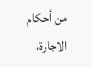من أحكام الاجارة،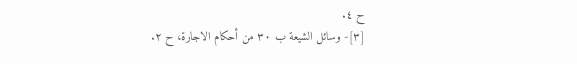ح ٤.
[٣]- وسائل الشيعة ب ٣٠ من أحكام الاجارة، ح ٢.